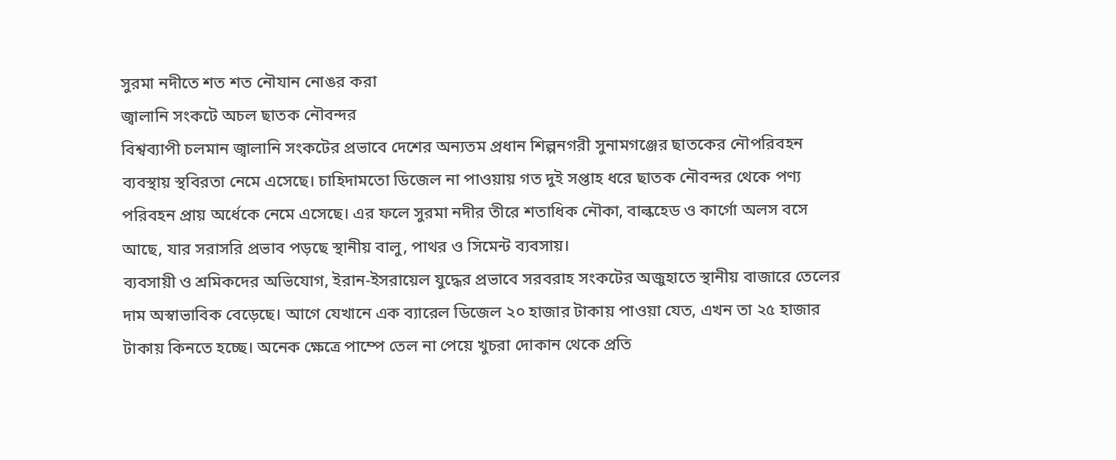সুরমা নদীতে শত শত নৌযান নোঙর করা
জ্বালানি সংকটে অচল ছাতক নৌবন্দর
বিশ্বব্যাপী চলমান জ্বালানি সংকটের প্রভাবে দেশের অন্যতম প্রধান শিল্পনগরী সুনামগঞ্জের ছাতকের নৌপরিবহন ব্যবস্থায় স্থবিরতা নেমে এসেছে। চাহিদামতো ডিজেল না পাওয়ায় গত দুই সপ্তাহ ধরে ছাতক নৌবন্দর থেকে পণ্য পরিবহন প্রায় অর্ধেকে নেমে এসেছে। এর ফলে সুরমা নদীর তীরে শতাধিক নৌকা, বাল্কহেড ও কার্গো অলস বসে আছে, যার সরাসরি প্রভাব পড়ছে স্থানীয় বালু, পাথর ও সিমেন্ট ব্যবসায়।
ব্যবসায়ী ও শ্রমিকদের অভিযোগ, ইরান-ইসরায়েল যুদ্ধের প্রভাবে সরবরাহ সংকটের অজুহাতে স্থানীয় বাজারে তেলের দাম অস্বাভাবিক বেড়েছে। আগে যেখানে এক ব্যারেল ডিজেল ২০ হাজার টাকায় পাওয়া যেত, এখন তা ২৫ হাজার টাকায় কিনতে হচ্ছে। অনেক ক্ষেত্রে পাম্পে তেল না পেয়ে খুচরা দোকান থেকে প্রতি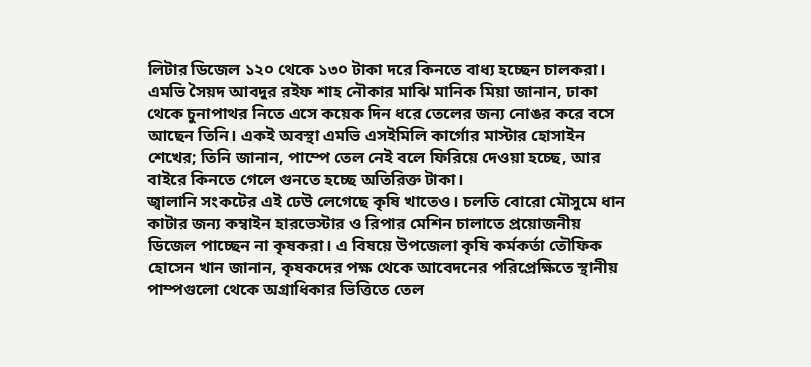লিটার ডিজেল ১২০ থেকে ১৩০ টাকা দরে কিনতে বাধ্য হচ্ছেন চালকরা। এমভি সৈয়দ আবদুর রইফ শাহ নৌকার মাঝি মানিক মিয়া জানান, ঢাকা থেকে চুনাপাথর নিতে এসে কয়েক দিন ধরে তেলের জন্য নোঙর করে বসে আছেন তিনি। একই অবস্থা এমভি এসইমিলি কার্গোর মাস্টার হোসাইন শেখের; তিনি জানান, পাম্পে তেল নেই বলে ফিরিয়ে দেওয়া হচ্ছে, আর বাইরে কিনতে গেলে গুনতে হচ্ছে অতিরিক্ত টাকা।
জ্বালানি সংকটের এই ঢেউ লেগেছে কৃষি খাতেও। চলতি বোরো মৌসুমে ধান কাটার জন্য কম্বাইন হারভেস্টার ও রিপার মেশিন চালাতে প্রয়োজনীয় ডিজেল পাচ্ছেন না কৃষকরা। এ বিষয়ে উপজেলা কৃষি কর্মকর্তা তৌফিক হোসেন খান জানান, কৃষকদের পক্ষ থেকে আবেদনের পরিপ্রেক্ষিতে স্থানীয় পাম্পগুলো থেকে অগ্রাধিকার ভিত্তিতে তেল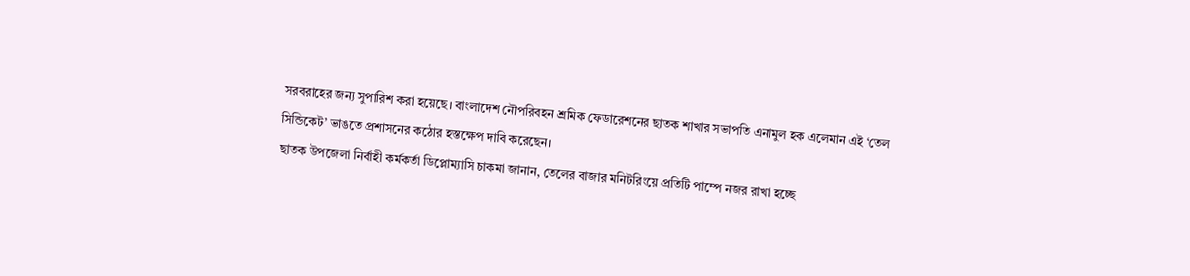সরবরাহের জন্য সুপারিশ করা হয়েছে। বাংলাদেশ নৌপরিবহন শ্রমিক ফেডারেশনের ছাতক শাখার সভাপতি এনামুল হক এলেমান এই ‘তেল সিন্ডিকেট’ ভাঙতে প্রশাসনের কঠোর হস্তক্ষেপ দাবি করেছেন।
ছাতক উপজেলা নির্বাহী কর্মকর্তা ডিপ্লোম্যাসি চাকমা জানান, তেলের বাজার মনিটরিংয়ে প্রতিটি পাম্পে নজর রাখা হচ্ছে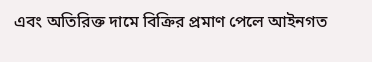এবং অতিরিক্ত দামে বিক্রির প্রমাণ পেলে আইনগত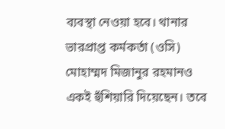ব্যবস্থা নেওয়া হবে। থানার ভারপ্রাপ্ত কর্মকর্তা (ওসি) মোহাম্মদ মিজানুর রহমানও একই হুঁশিয়ারি দিয়েছেন। তবে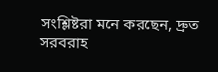সংশ্লিষ্টরা মনে করছেন, দ্রুত সরবরাহ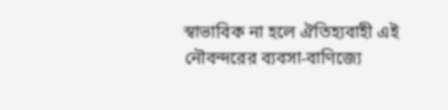স্বাভাবিক না হলে ঐতিহ্যবাহী এই নৌবন্দরের ব্যবসা-বাণিজ্যে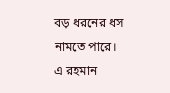বড় ধরনের ধস নামতে পারে।
এ রহমান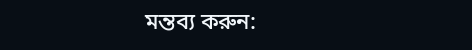মন্তব্য করুন: